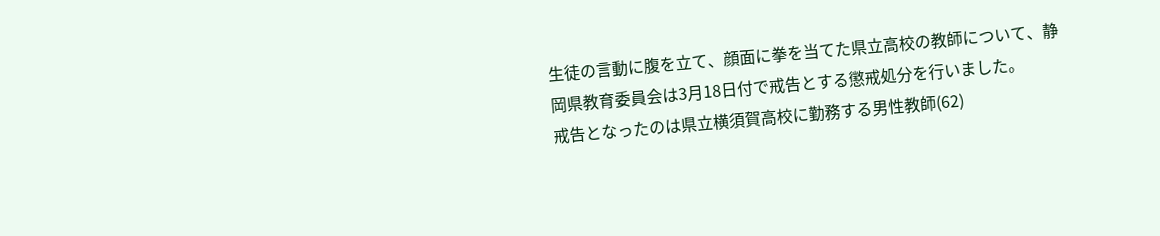生徒の言動に腹を立て、顔面に拳を当てた県立高校の教師について、静岡県教育委員会は3月18日付で戒告とする懲戒処分を行いました。
戒告となったのは県立横須賀高校に勤務する男性教師(62)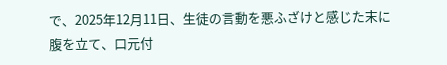で、2025年12月11日、生徒の言動を悪ふざけと感じた末に腹を立て、口元付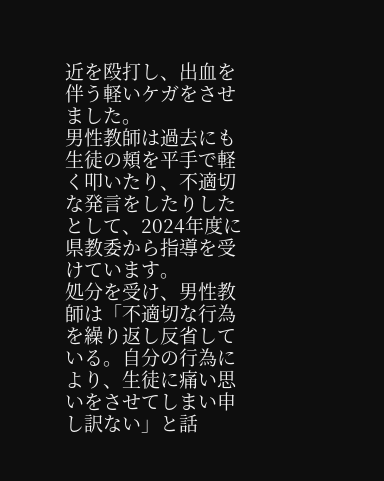近を殴打し、出血を伴う軽いケガをさせました。
男性教師は過去にも生徒の頬を平手で軽く叩いたり、不適切な発言をしたりしたとして、2024年度に県教委から指導を受けています。
処分を受け、男性教師は「不適切な行為を繰り返し反省している。自分の行為により、生徒に痛い思いをさせてしまい申し訳ない」と話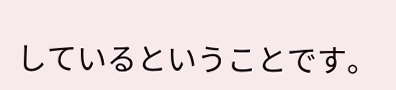しているということです。